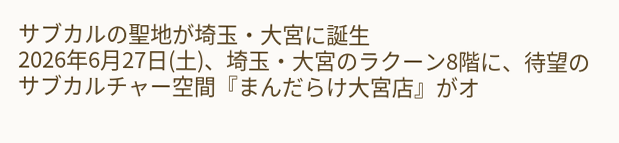サブカルの聖地が埼玉・大宮に誕生
2026年6月27日(土)、埼玉・大宮のラクーン8階に、待望のサブカルチャー空間『まんだらけ大宮店』がオ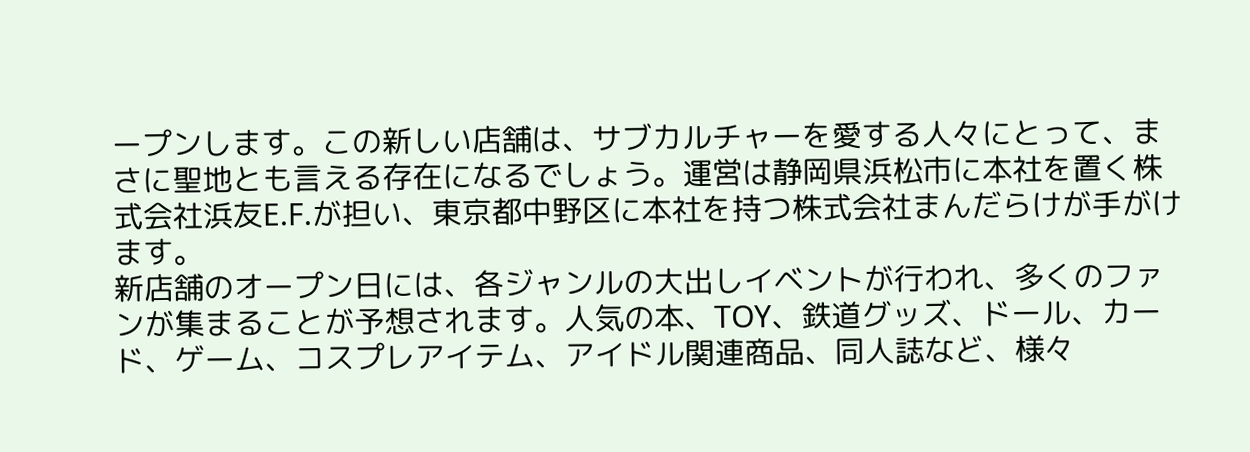ープンします。この新しい店舗は、サブカルチャーを愛する人々にとって、まさに聖地とも言える存在になるでしょう。運営は静岡県浜松市に本社を置く株式会社浜友E.F.が担い、東京都中野区に本社を持つ株式会社まんだらけが手がけます。
新店舗のオープン日には、各ジャンルの大出しイベントが行われ、多くのファンが集まることが予想されます。人気の本、TOY、鉄道グッズ、ドール、カード、ゲーム、コスプレアイテム、アイドル関連商品、同人誌など、様々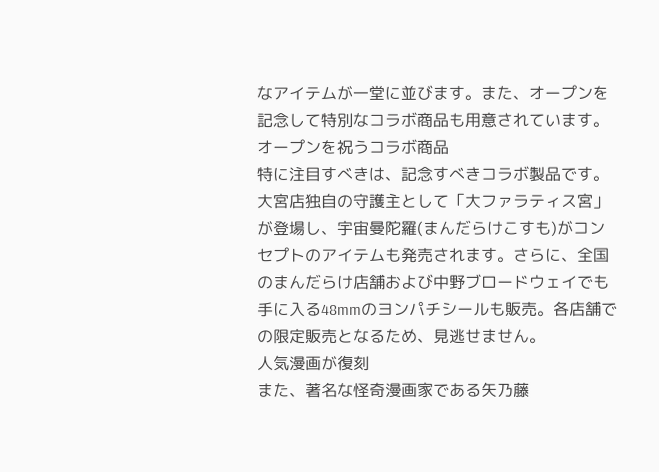なアイテムが一堂に並びます。また、オープンを記念して特別なコラボ商品も用意されています。
オープンを祝うコラボ商品
特に注目すべきは、記念すべきコラボ製品です。大宮店独自の守護主として「大ファラティス宮」が登場し、宇宙曼陀羅(まんだらけこすも)がコンセプトのアイテムも発売されます。さらに、全国のまんだらけ店舗および中野ブロードウェイでも手に入る48mmのヨンパチシールも販売。各店舗での限定販売となるため、見逃せません。
人気漫画が復刻
また、著名な怪奇漫画家である矢乃藤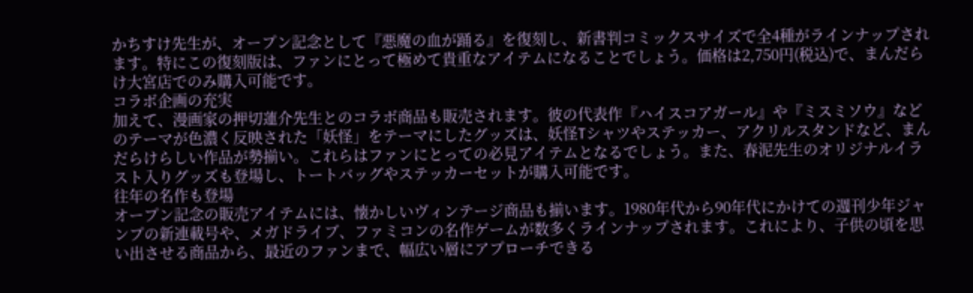かちすけ先生が、オープン記念として『悪魔の血が踊る』を復刻し、新書判コミックスサイズで全4種がラインナップされます。特にこの復刻版は、ファンにとって極めて貴重なアイテムになることでしょう。価格は2,750円(税込)で、まんだらけ大宮店でのみ購入可能です。
コラボ企画の充実
加えて、漫画家の押切蓮介先生とのコラボ商品も販売されます。彼の代表作『ハイスコアガール』や『ミスミソウ』などのテーマが色濃く反映された「妖怪」をテーマにしたグッズは、妖怪Tシャツやステッカー、アクリルスタンドなど、まんだらけらしい作品が勢揃い。これらはファンにとっての必見アイテムとなるでしょう。また、春泥先生のオリジナルイラスト入りグッズも登場し、トートバッグやステッカーセットが購入可能です。
往年の名作も登場
オープン記念の販売アイテムには、懐かしいヴィンテージ商品も揃います。1980年代から90年代にかけての週刊少年ジャンプの新連載号や、メガドライブ、ファミコンの名作ゲームが数多くラインナップされます。これにより、子供の頃を思い出させる商品から、最近のファンまで、幅広い層にアプローチできる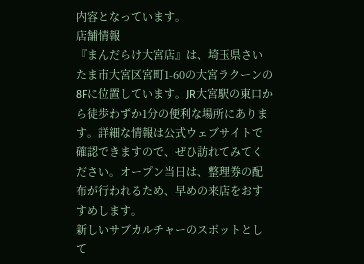内容となっています。
店舗情報
『まんだらけ大宮店』は、埼玉県さいたま市大宮区宮町1-60の大宮ラクーンの8Fに位置しています。JR大宮駅の東口から徒歩わずか1分の便利な場所にあります。詳細な情報は公式ウェブサイトで確認できますので、ぜひ訪れてみてください。オープン当日は、整理券の配布が行われるため、早めの来店をおすすめします。
新しいサブカルチャーのスポットとして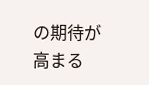の期待が高まる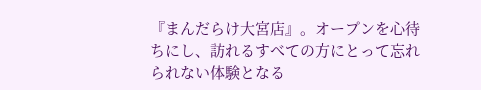『まんだらけ大宮店』。オープンを心待ちにし、訪れるすべての方にとって忘れられない体験となる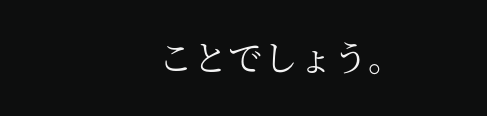ことでしょう。